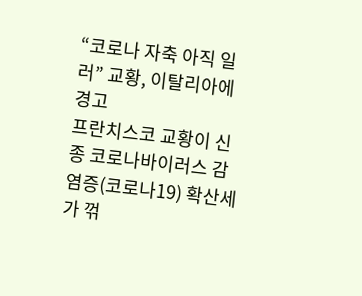“코로나 자축 아직 일러” 교황, 이탈리아에 경고
프란치스코 교황이 신종 코로나바이러스 감염증(코로나19) 확산세가 꺾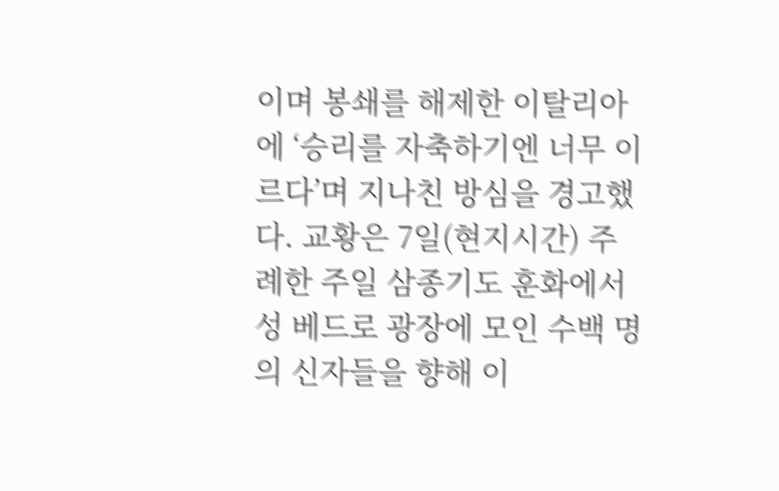이며 봉쇄를 해제한 이탈리아에 ‘승리를 자축하기엔 너무 이르다’며 지나친 방심을 경고했다. 교황은 7일(현지시간) 주례한 주일 삼종기도 훈화에서 성 베드로 광장에 모인 수백 명의 신자들을 향해 이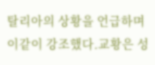탈리아의 상황을 언급하며 이같이 강조했다.교황은 성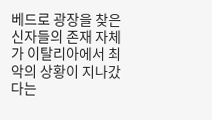베드로 광장을 찾은 신자들의 존재 자체가 이탈리아에서 최악의 상황이 지나갔다는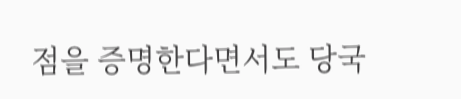점을 증명한다면서도 당국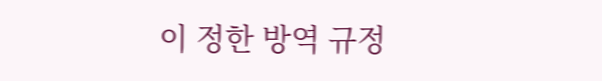이 정한 방역 규정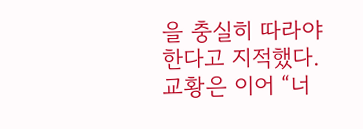을 충실히 따라야 한다고 지적했다. 교황은 이어 “너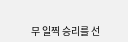무 일찍 승리를 선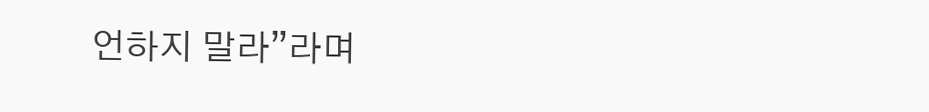언하지 말라”라며